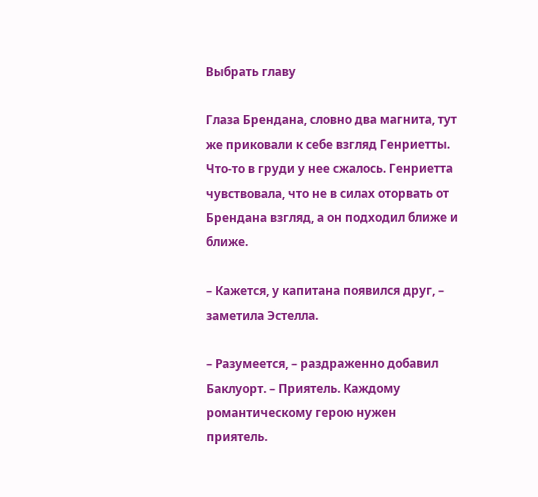Выбрать главу

Глаза Брендана, словно два магнита, тут же приковали к себе взгляд Генриетты. Что-то в груди у нее сжалось. Генриетта чувствовала, что не в силах оторвать от Брендана взгляд, а он подходил ближе и ближе.

– Кажется, у капитана появился друг, – заметила Эстелла.

– Разумеется, – раздраженно добавил Баклуорт. – Приятель. Каждому романтическому герою нужен приятель.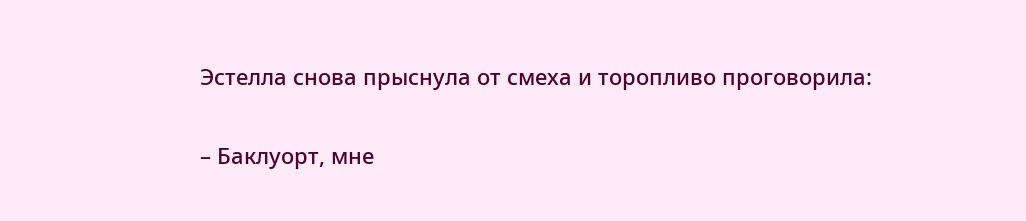Эстелла снова прыснула от смеха и торопливо проговорила:

– Баклуорт, мне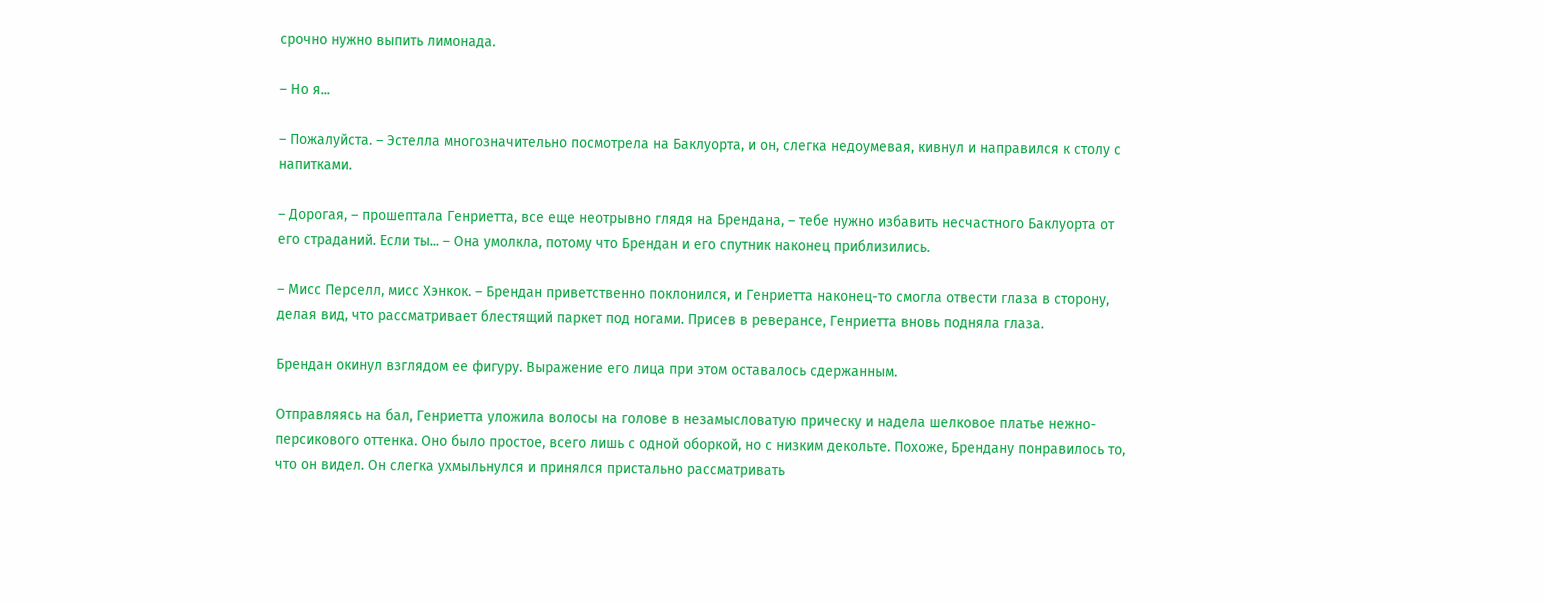срочно нужно выпить лимонада.

– Но я...

– Пожалуйста. – Эстелла многозначительно посмотрела на Баклуорта, и он, слегка недоумевая, кивнул и направился к столу с напитками.

– Дорогая, – прошептала Генриетта, все еще неотрывно глядя на Брендана, – тебе нужно избавить несчастного Баклуорта от его страданий. Если ты... – Она умолкла, потому что Брендан и его спутник наконец приблизились.

– Мисс Перселл, мисс Хэнкок. – Брендан приветственно поклонился, и Генриетта наконец-то смогла отвести глаза в сторону, делая вид, что рассматривает блестящий паркет под ногами. Присев в реверансе, Генриетта вновь подняла глаза.

Брендан окинул взглядом ее фигуру. Выражение его лица при этом оставалось сдержанным.

Отправляясь на бал, Генриетта уложила волосы на голове в незамысловатую прическу и надела шелковое платье нежно-персикового оттенка. Оно было простое, всего лишь с одной оборкой, но с низким декольте. Похоже, Брендану понравилось то, что он видел. Он слегка ухмыльнулся и принялся пристально рассматривать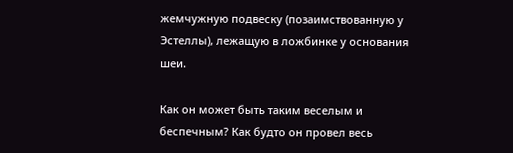жемчужную подвеску (позаимствованную у Эстеллы), лежащую в ложбинке у основания шеи.

Как он может быть таким веселым и беспечным? Как будто он провел весь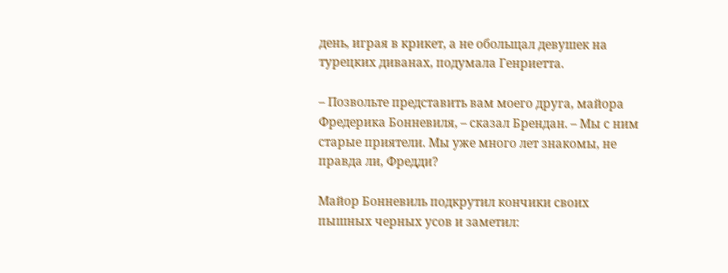день, играя в крикет, а не обольщал девушек на турецких диванах, подумала Генриетта.

– Позвольте представить вам моего друга, майора Фредерика Бонневиля, – сказал Брендан. – Мы с ним старые приятели. Мы уже много лет знакомы, не правда ли, Фредди?

Майор Бонневиль подкрутил кончики своих пышных черных усов и заметил: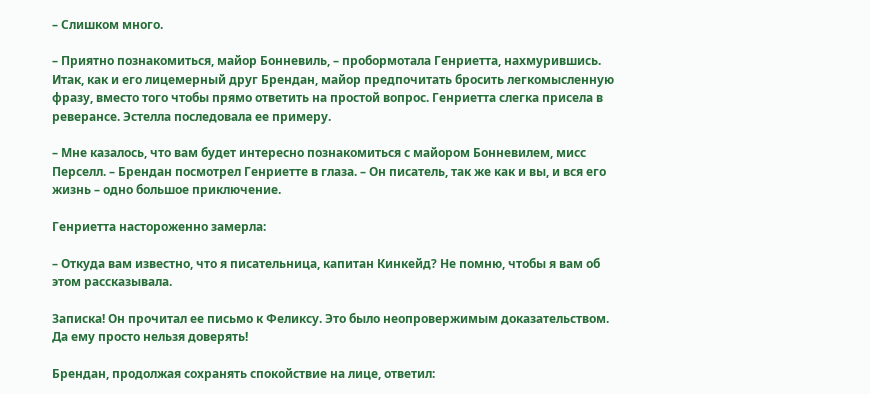– Слишком много.

– Приятно познакомиться, майор Бонневиль, – пробормотала Генриетта, нахмурившись. Итак, как и его лицемерный друг Брендан, майор предпочитать бросить легкомысленную фразу, вместо того чтобы прямо ответить на простой вопрос. Генриетта слегка присела в реверансе. Эстелла последовала ее примеру.

– Мне казалось, что вам будет интересно познакомиться с майором Бонневилем, мисс Перселл. – Брендан посмотрел Генриетте в глаза. – Он писатель, так же как и вы, и вся его жизнь – одно большое приключение.

Генриетта настороженно замерла:

– Откуда вам известно, что я писательница, капитан Кинкейд? Не помню, чтобы я вам об этом рассказывала.

Записка! Он прочитал ее письмо к Феликсу. Это было неопровержимым доказательством. Да ему просто нельзя доверять!

Брендан, продолжая сохранять спокойствие на лице, ответил: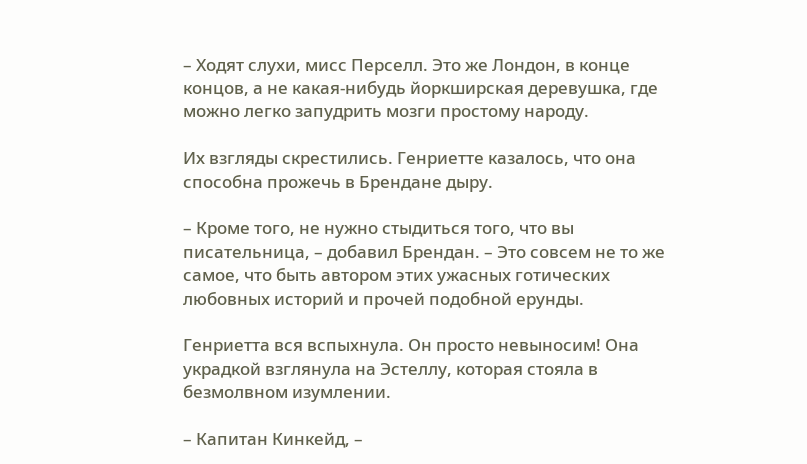– Ходят слухи, мисс Перселл. Это же Лондон, в конце концов, а не какая-нибудь йоркширская деревушка, где можно легко запудрить мозги простому народу.

Их взгляды скрестились. Генриетте казалось, что она способна прожечь в Брендане дыру.

– Кроме того, не нужно стыдиться того, что вы писательница, – добавил Брендан. – Это совсем не то же самое, что быть автором этих ужасных готических любовных историй и прочей подобной ерунды.

Генриетта вся вспыхнула. Он просто невыносим! Она украдкой взглянула на Эстеллу, которая стояла в безмолвном изумлении.

– Капитан Кинкейд, –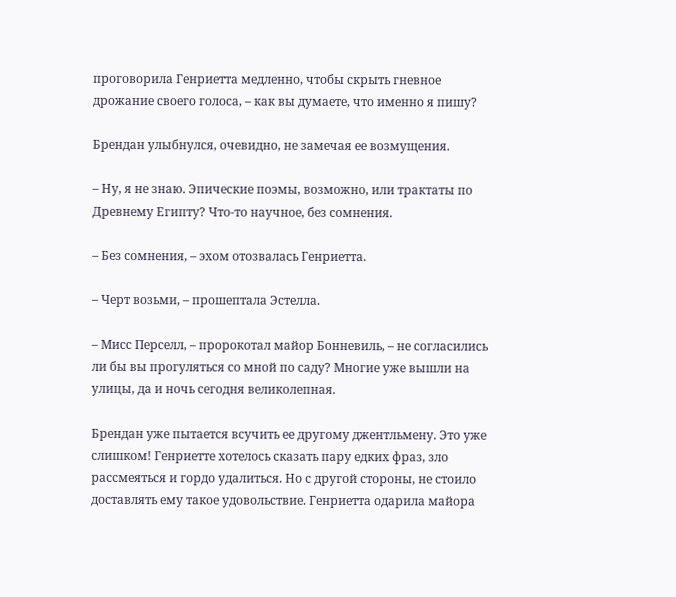проговорила Генриетта медленно, чтобы скрыть гневное дрожание своего голоса, – как вы думаете, что именно я пишу?

Брендан улыбнулся, очевидно, не замечая ее возмущения.

– Ну, я не знаю. Эпические поэмы, возможно, или трактаты по Древнему Египту? Что-то научное, без сомнения.

– Без сомнения, – эхом отозвалась Генриетта.

– Черт возьми, – прошептала Эстелла.

– Мисс Перселл, – пророкотал майор Бонневиль, – не согласились ли бы вы прогуляться со мной по саду? Многие уже вышли на улицы, да и ночь сегодня великолепная.

Брендан уже пытается всучить ее другому джентльмену. Это уже слишком! Генриетте хотелось сказать пару едких фраз, зло рассмеяться и гордо удалиться. Но с другой стороны, не стоило доставлять ему такое удовольствие. Генриетта одарила майора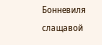Бонневиля слащавой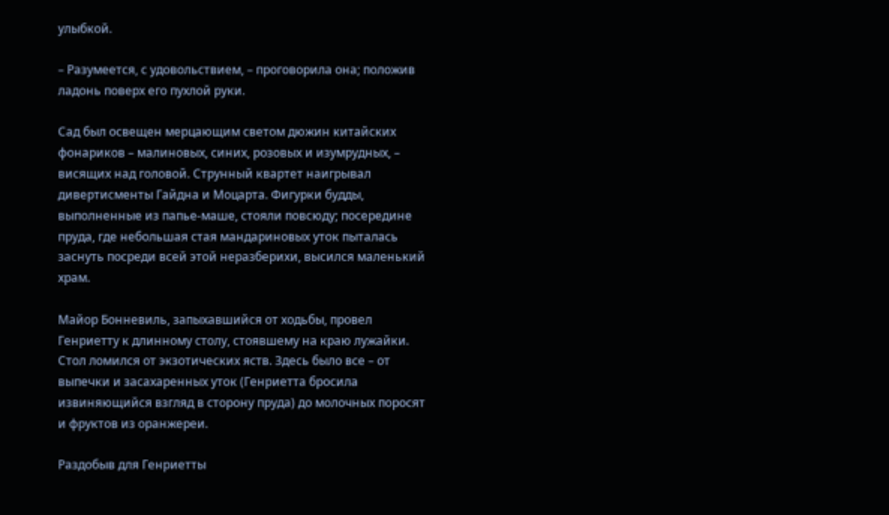улыбкой.

– Разумеется, с удовольствием, – проговорила она; положив ладонь поверх его пухлой руки.

Сад был освещен мерцающим светом дюжин китайских фонариков – малиновых, синих, розовых и изумрудных, – висящих над головой. Струнный квартет наигрывал дивертисменты Гайдна и Моцарта. Фигурки будды, выполненные из папье-маше, стояли повсюду; посередине пруда, где небольшая стая мандариновых уток пыталась заснуть посреди всей этой неразберихи, высился маленький храм.

Майор Бонневиль, запыхавшийся от ходьбы, провел Генриетту к длинному столу, стоявшему на краю лужайки. Стол ломился от экзотических яств. Здесь было все – от выпечки и засахаренных уток (Генриетта бросила извиняющийся взгляд в сторону пруда) до молочных поросят и фруктов из оранжереи.

Раздобыв для Генриетты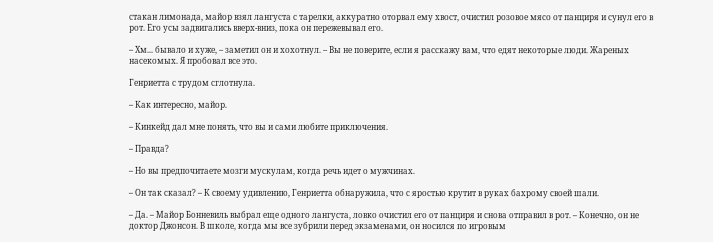стакан лимонада, майор взял лангуста с тарелки, аккуратно оторвал ему хвост, очистил розовое мясо от панциря и сунул его в рот. Его усы задвигались вверх-вниз, пока он пережевывал его.

– Хм... бывало и хуже, – заметил он и хохотнул. – Вы не поверите, если я расскажу вам, что едят некоторые люди. Жареных насекомых. Я пробовал все это.

Генриетта с трудом сглотнула.

– Как интересно, майор.

– Кинкейд дал мне понять, что вы и сами любите приключения.

– Правда?

– Но вы предпочитаете мозги мускулам, когда речь идет о мужчинах.

– Он так сказал? – К своему удивлению, Генриетта обнаружила, что с яростью крутит в руках бахрому своей шали.

– Да. – Майор Бонневиль выбрал еще одного лангуста, ловко очистил его от панциря и снова отправил в рот. – Конечно, он не доктор Джонсон. В школе, когда мы все зубрили перед экзаменами, он носился по игровым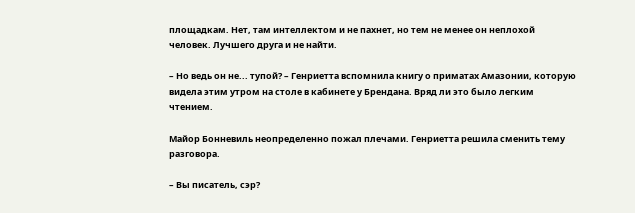площадкам. Нет, там интеллектом и не пахнет, но тем не менее он неплохой человек. Лучшего друга и не найти.

– Но ведь он не... тупой? – Генриетта вспомнила книгу о приматах Амазонии, которую видела этим утром на столе в кабинете у Брендана. Вряд ли это было легким чтением.

Майор Бонневиль неопределенно пожал плечами. Генриетта решила сменить тему разговора.

– Вы писатель, сэр?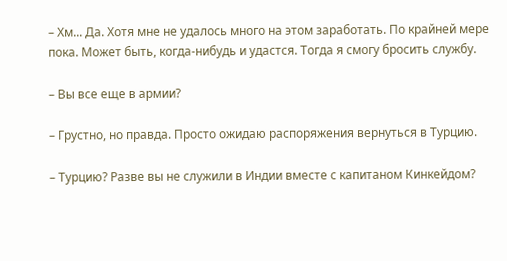– Хм... Да. Хотя мне не удалось много на этом заработать. По крайней мере пока. Может быть, когда-нибудь и удастся. Тогда я смогу бросить службу.

– Вы все еще в армии?

– Грустно, но правда. Просто ожидаю распоряжения вернуться в Турцию.

– Турцию? Разве вы не служили в Индии вместе с капитаном Кинкейдом?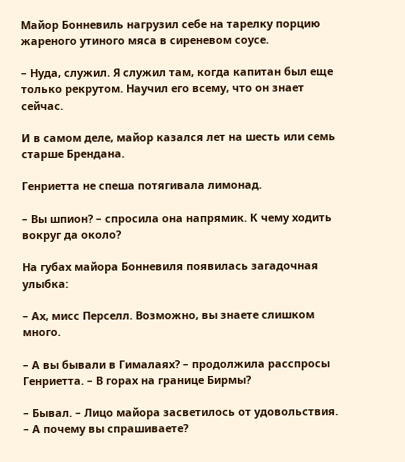Майор Бонневиль нагрузил себе на тарелку порцию жареного утиного мяса в сиреневом соусе.

– Нуда, служил. Я служил там, когда капитан был еще только рекрутом. Научил его всему, что он знает сейчас.

И в самом деле, майор казался лет на шесть или семь старше Брендана.

Генриетта не спеша потягивала лимонад.

– Вы шпион? – спросила она напрямик. К чему ходить вокруг да около?

На губах майора Бонневиля появилась загадочная улыбка:

– Ах, мисс Перселл. Возможно, вы знаете слишком много.

– А вы бывали в Гималаях? – продолжила расспросы Генриетта. – В горах на границе Бирмы?

– Бывал. – Лицо майора засветилось от удовольствия. – А почему вы спрашиваете?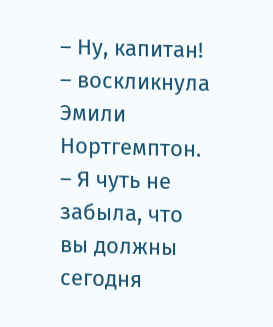– Ну, капитан! – воскликнула Эмили Нортгемптон. – Я чуть не забыла, что вы должны сегодня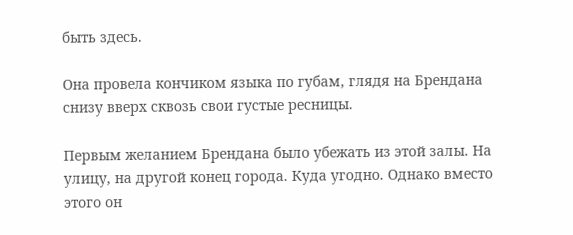быть здесь.

Она провела кончиком языка по губам, глядя на Брендана снизу вверх сквозь свои густые ресницы.

Первым желанием Брендана было убежать из этой залы. На улицу, на другой конец города. Куда угодно. Однако вместо этого он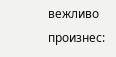вежливо произнес: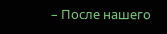– После нашего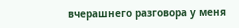вчерашнего разговора у меня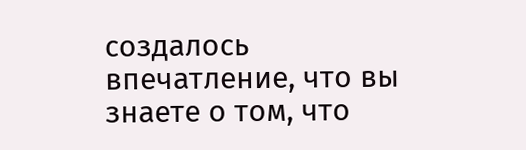создалось впечатление, что вы знаете о том, что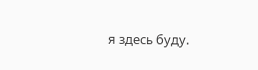я здесь буду.